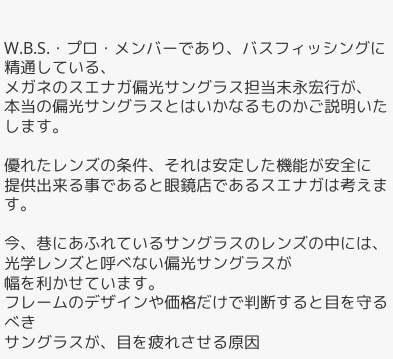W.B.S.・プロ・メンバーであり、バスフィッシングに精通している、
メガネのスエナガ偏光サングラス担当末永宏行が、
本当の偏光サングラスとはいかなるものかご説明いたします。

優れたレンズの条件、それは安定した機能が安全に
提供出来る事であると眼鏡店であるスエナガは考えます。

今、巷にあふれているサングラスのレンズの中には、
光学レンズと呼べない偏光サングラスが
幅を利かせています。
フレームのデザインや価格だけで判断すると目を守るべき
サングラスが、目を疲れさせる原因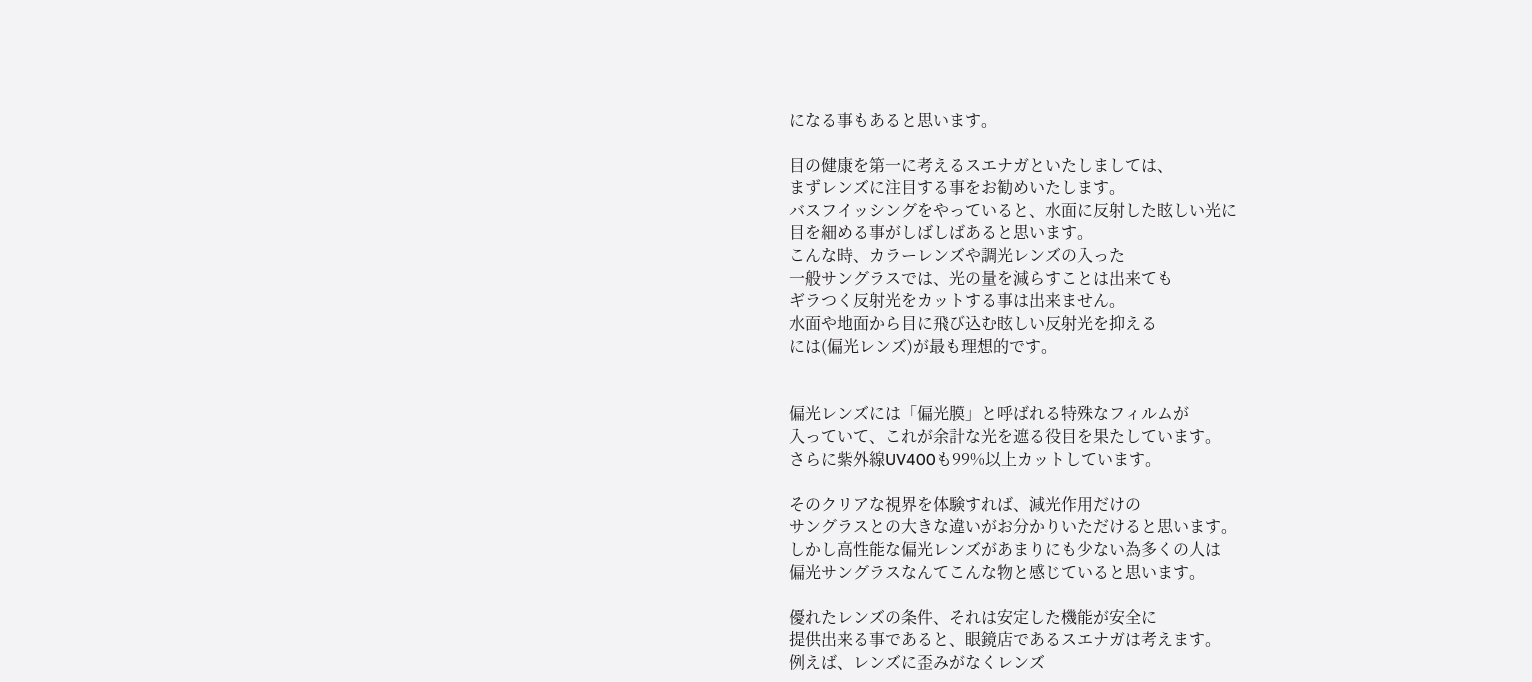になる事もあると思います。

目の健康を第一に考えるスエナガといたしましては、
まずレンズに注目する事をお勧めいたします。
バスフイッシングをやっていると、水面に反射した眩しい光に
目を細める事がしばしばあると思います。
こんな時、カラーレンズや調光レンズの入った
一般サングラスでは、光の量を減らすことは出来ても
ギラつく反射光をカットする事は出来ません。
水面や地面から目に飛び込む眩しい反射光を抑える
には(偏光レンズ)が最も理想的です。


偏光レンズには「偏光膜」と呼ばれる特殊なフィルムが
入っていて、これが余計な光を遮る役目を果たしています。
さらに紫外線UV400も99%以上カットしています。

そのクリアな視界を体験すれば、減光作用だけの
サングラスとの大きな違いがお分かりいただけると思います。
しかし高性能な偏光レンズがあまりにも少ない為多くの人は
偏光サングラスなんてこんな物と感じていると思います。

優れたレンズの条件、それは安定した機能が安全に
提供出来る事であると、眼鏡店であるスエナガは考えます。
例えば、レンズに歪みがなくレンズ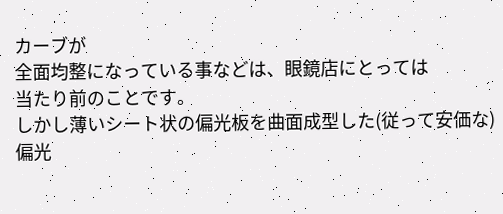カーブが
全面均整になっている事などは、眼鏡店にとっては
当たり前のことです。
しかし薄いシート状の偏光板を曲面成型した(従って安価な)
偏光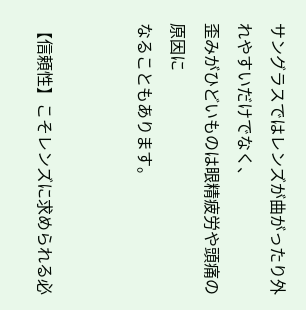サングラスではレンズが曲がったり外れやすいだけでなく、
歪みがひどいものは眼精疲労や頭痛の原因に
なることもあります。


【信頼性】こそレンズに求められる必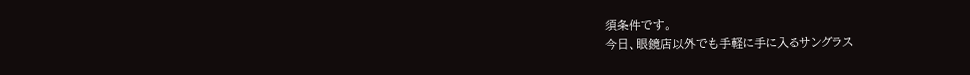須条件です。
今日、眼鏡店以外でも手軽に手に入るサングラス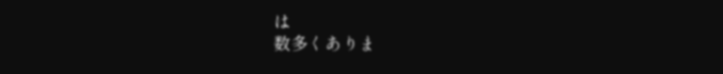は
数多くありま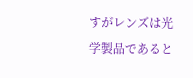すがレンズは光学製品であると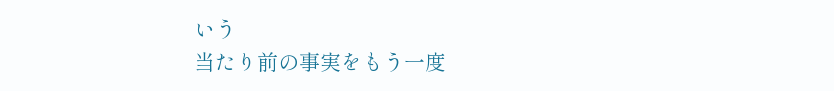いう
当たり前の事実をもう一度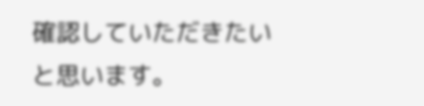確認していただきたいと思います。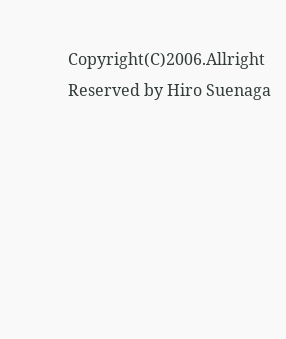Copyright(C)2006.Allright Reserved by Hiro Suenaga